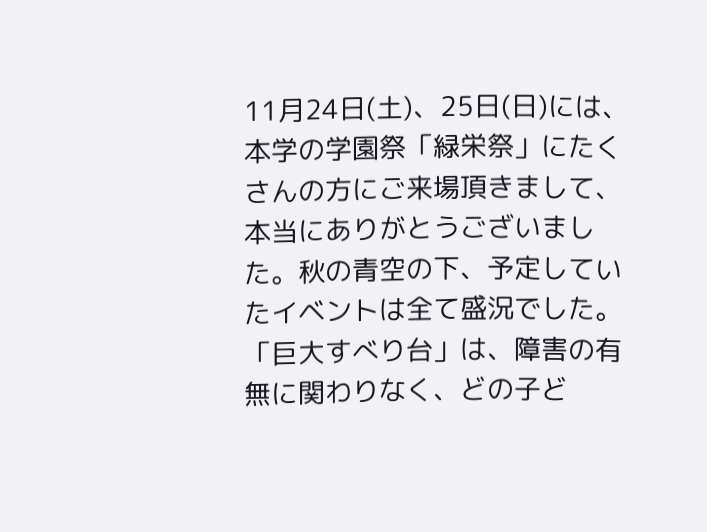11月24日(土)、25日(日)には、本学の学園祭「緑栄祭」にたくさんの方にご来場頂きまして、本当にありがとうございました。秋の青空の下、予定していたイベントは全て盛況でした。
「巨大すべり台」は、障害の有無に関わりなく、どの子ど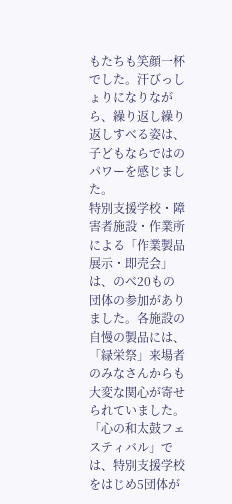もたちも笑顔一杯でした。汗びっしょりになりながら、繰り返し繰り返しすべる姿は、子どもならではのパワーを感じました。
特別支援学校・障害者施設・作業所による「作業製品展示・即売会」は、のべ20もの団体の参加がありました。各施設の自慢の製品には、「緑栄祭」来場者のみなさんからも大変な関心が寄せられていました。
「心の和太鼓フェスティバル」では、特別支援学校をはじめ5団体が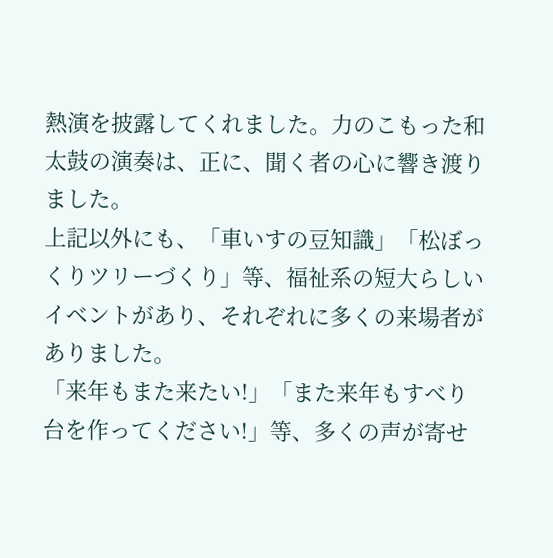熱演を披露してくれました。力のこもった和太鼓の演奏は、正に、聞く者の心に響き渡りました。
上記以外にも、「車いすの豆知識」「松ぼっくりツリーづくり」等、福祉系の短大らしいイベントがあり、それぞれに多くの来場者がありました。
「来年もまた来たい!」「また来年もすべり台を作ってください!」等、多くの声が寄せ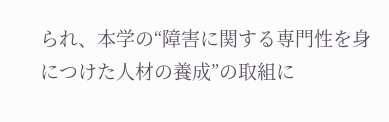られ、本学の“障害に関する専門性を身につけた人材の養成”の取組に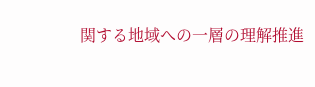関する地域への一層の理解推進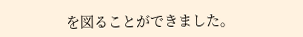を図ることができました。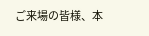ご来場の皆様、本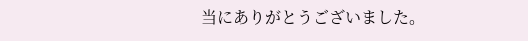当にありがとうございました。